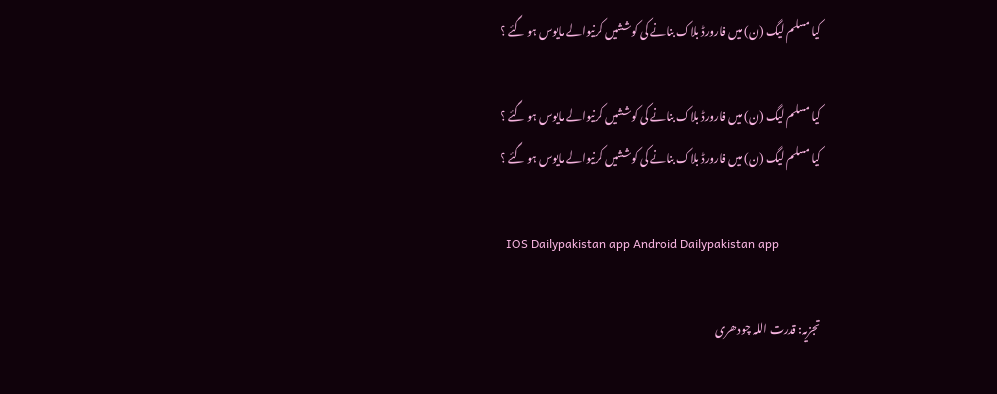کیا مسلم لیگ (ن) میں فارورڈ بلاک بنانے کی کوششیں کرنیوالے مایوس ہو گئے ؟

کیا مسلم لیگ (ن) میں فارورڈ بلاک بنانے کی کوششیں کرنیوالے مایوس ہو گئے ؟
کیا مسلم لیگ (ن) میں فارورڈ بلاک بنانے کی کوششیں کرنیوالے مایوس ہو گئے ؟

  IOS Dailypakistan app Android Dailypakistan app

تجزیہ: قدرت اللہ چودھری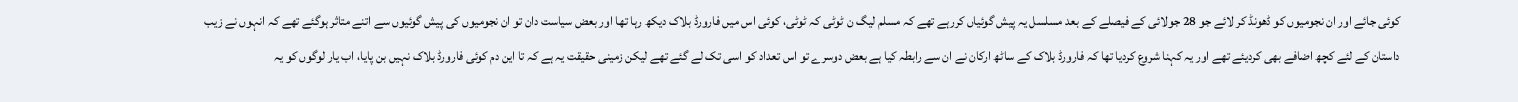کوئی جائے اور ان نجومیوں کو ڈھونڈ کر لائے جو 28 جولائی کے فیصلے کے بعد مسلسل یہ پیش گوئیاں کررہے تھے کہ مسلم لیگ ن ٹوٹی کہ ٹوٹی، کوئی اس میں فارورڈ بلاک دیکھ رہا تھا اور بعض سیاست دان تو ان نجومیوں کی پیش گوئیوں سے اتنے متاثر ہوگئے تھے کہ انہوں نے زیب داستان کے لئے کچھ اضافے بھی کردیئے تھے اور یہ کہنا شروع کردیا تھا کہ فارورڈ بلاک کے ساٹھ ارکان نے ان سے رابطہ کیا ہے بعض دوسرے تو اس تعداد کو اسی تک لے گئے تھے لیکن زمینی حقیقت یہ ہے کہ تا این دم کوئی فارورڈ بلاک نہیں بن پایا، اب یار لوگوں کو یہ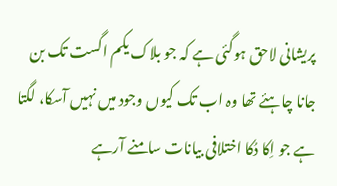پریشانی لاحق ہوگئی ہے کہ جو بلاک یکم اگست تک بن جانا چاہئے تھا وہ اب تک کیوں وجود میں نہیں آسکا، لگتا ہے جو اِکا دُکا اختلافی بیانات سامنے آرہے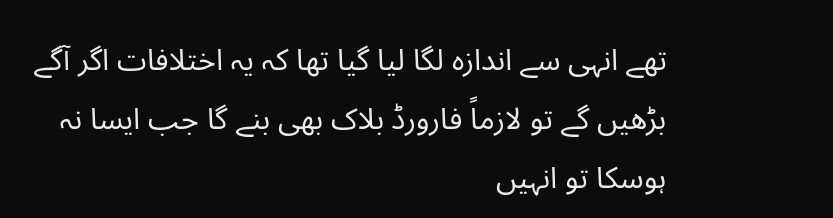تھے انہی سے اندازہ لگا لیا گیا تھا کہ یہ اختلافات اگر آگے بڑھیں گے تو لازماً فارورڈ بلاک بھی بنے گا جب ایسا نہ ہوسکا تو انہیں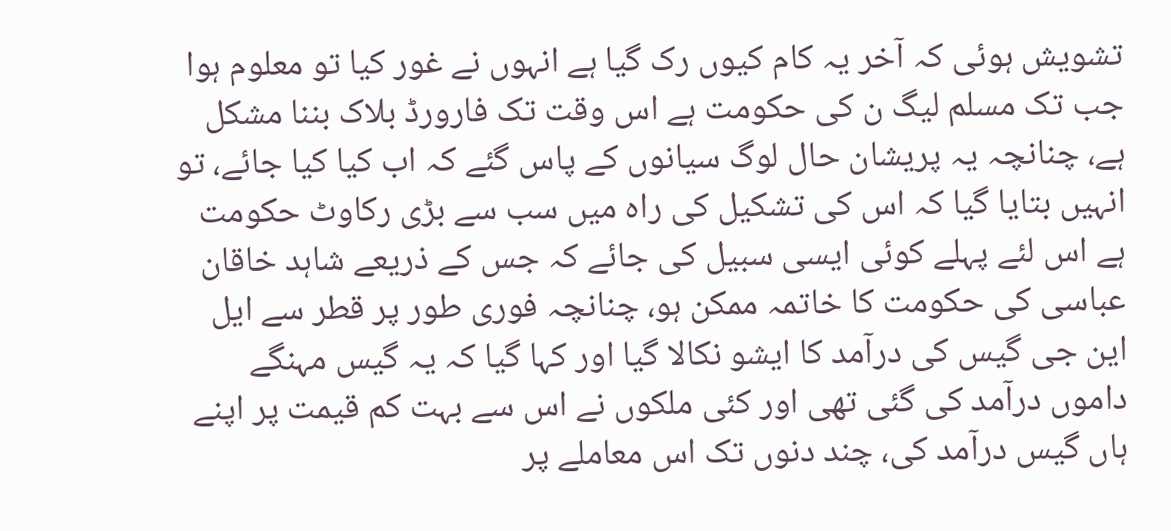تشویش ہوئی کہ آخر یہ کام کیوں رک گیا ہے انہوں نے غور کیا تو معلوم ہوا جب تک مسلم لیگ ن کی حکومت ہے اس وقت تک فارورڈ بلاک بننا مشکل ہے، چنانچہ یہ پریشان حال لوگ سیانوں کے پاس گئے کہ اب کیا کیا جائے، تو انہیں بتایا گیا کہ اس کی تشکیل کی راہ میں سب سے بڑی رکاوٹ حکومت ہے اس لئے پہلے کوئی ایسی سبیل کی جائے کہ جس کے ذریعے شاہد خاقان عباسی کی حکومت کا خاتمہ ممکن ہو، چنانچہ فوری طور پر قطر سے ایل این جی گیس کی درآمد کا ایشو نکالا گیا اور کہا گیا کہ یہ گیس مہنگے داموں درآمد کی گئی تھی اور کئی ملکوں نے اس سے بہت کم قیمت پر اپنے ہاں گیس درآمد کی، چند دنوں تک اس معاملے پر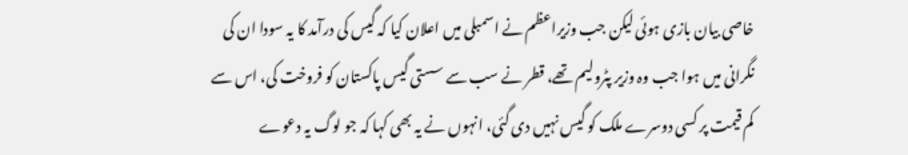خاصی بیان بازی ہوئی لیکن جب وزیراعظم نے اسمبلی میں اعلان کیا کہ گیس کی درآمد کا یہ سودا ان کی نگرانی میں ہوا جب وہ وزیر پٹرولیم تھے، قطر نے سب سے سستی گیس پاکستان کو فروخت کی، اس سے کم قیمت پر کسی دوسرے ملک کو گیس نہیں دی گئی، انہوں نے یہ بھی کہا کہ جو لوگ یہ دعوے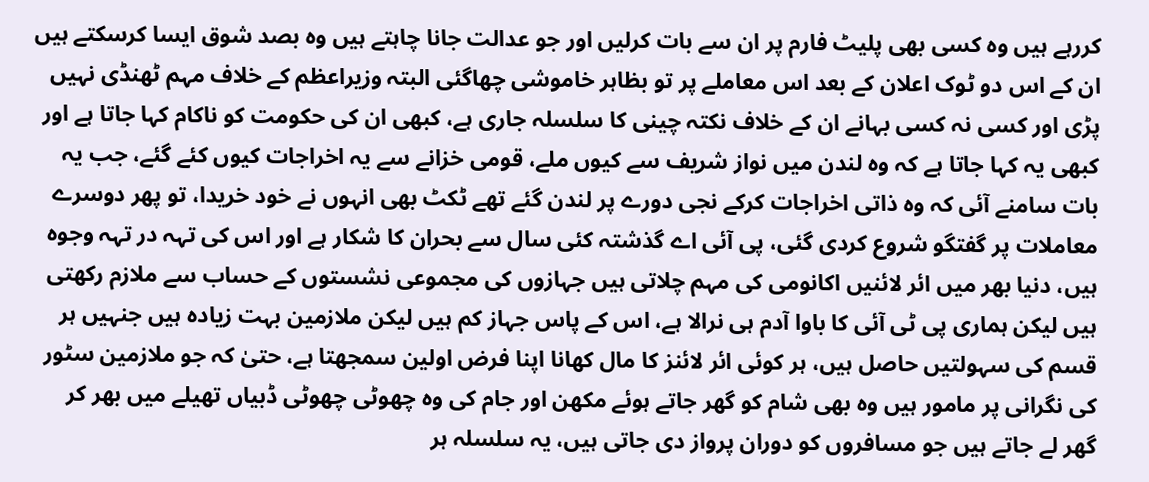کررہے ہیں وہ کسی بھی پلیٹ فارم پر ان سے بات کرلیں اور جو عدالت جانا چاہتے ہیں وہ بصد شوق ایسا کرسکتے ہیں ان کے اس دو ٹوک اعلان کے بعد اس معاملے پر تو بظاہر خاموشی چھاگئی البتہ وزیراعظم کے خلاف مہم ٹھنڈی نہیں پڑی اور کسی نہ کسی بہانے ان کے خلاف نکتہ چینی کا سلسلہ جاری ہے، کبھی ان کی حکومت کو ناکام کہا جاتا ہے اور کبھی یہ کہا جاتا ہے کہ وہ لندن میں نواز شریف سے کیوں ملے، قومی خزانے سے یہ اخراجات کیوں کئے گئے، جب یہ بات سامنے آئی کہ وہ ذاتی اخراجات کرکے نجی دورے پر لندن گئے تھے ٹکٹ بھی انہوں نے خود خریدا، تو پھر دوسرے معاملات پر گفتگو شروع کردی گئی، پی آئی اے گذشتہ کئی سال سے بحران کا شکار ہے اور اس کی تہہ در تہہ وجوہ ہیں، دنیا بھر میں ائر لائنیں اکانومی کی مہم چلاتی ہیں جہازوں کی مجموعی نشستوں کے حساب سے ملازم رکھتی ہیں لیکن ہماری پی ٹی آئی کا باوا آدم ہی نرالا ہے، اس کے پاس جہاز کم ہیں لیکن ملازمین بہت زیادہ ہیں جنہیں ہر قسم کی سہولتیں حاصل ہیں، ہر کوئی ائر لائنز کا مال کھانا اپنا فرض اولین سمجھتا ہے، حتیٰ کہ جو ملازمین سٹور کی نگرانی پر مامور ہیں وہ بھی شام کو گھر جاتے ہوئے مکھن اور جام کی وہ چھوٹی چھوٹی ڈبیاں تھیلے میں بھر کر گھر لے جاتے ہیں جو مسافروں کو دوران پرواز دی جاتی ہیں، یہ سلسلہ ہر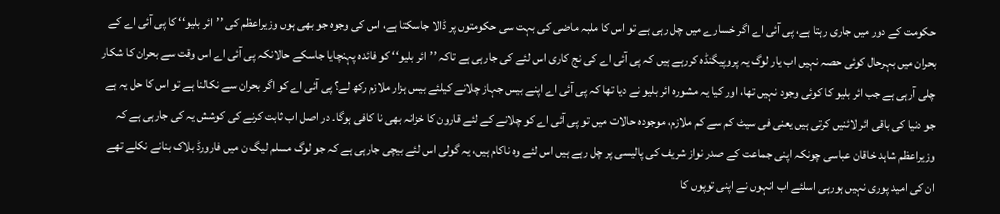حکومت کے دور میں جاری رہتا ہے، پی آئی اے اگر خسارے میں چل رہی ہے تو اس کا ملبہ ماضی کی بہت سی حکومتوں پر ڈالا جاسکتا ہے، اس کی وجوہ جو بھی ہوں وزیراعظم کی ’’ائر بلیو‘‘ کا پی آئی اے کے بحران میں بہرحال کوئی حصہ نہیں اب یار لوگ یہ پروپیگنڈہ کررہے ہیں کہ پی آئی اے کی نج کاری اس لئے کی جارہی ہے تاکہ ’’ائر بلیو‘‘ کو فائدہ پہنچایا جاسکے حالانکہ پی آئی اے اس وقت سے بحران کا شکار چلی آرہی ہے جب ائر بلیو کا کوئی وجود نہیں تھا، اور کیا یہ مشورہ ائر بلیو نے دیا تھا کہ پی آئی اے اپنے بیس جہاز چلانے کیلئے بیس ہزار ملازم رکھ لے؟ پی آئی اے کو اگر بحران سے نکالنا ہے تو اس کا حل یہ ہے جو دنیا کی باقی ائر لائنیں کرتی ہیں یعنی فی سیٹ کم سے کم ملازم، موجودہ حالات میں تو پی آئی اے کو چلانے کے لئے قارون کا خزانہ بھی نا کافی ہوگا۔ در اصل اب ثابت کرنے کی کوشش یہ کی جارہی ہے کہ وزیراعظم شاہد خاقان عباسی چونکہ اپنی جماعت کے صدر نواز شریف کی پالیسی پر چل رہے ہیں اس لئے وہ ناکام ہیں، یہ گولی اس لئے بیچی جارہی ہے کہ جو لوگ مسلم لیگ ن میں فارورڈ بلاک بنانے نکلے تھے ان کی امید پوری نہیں ہورہی اسلئے اب انہوں نے اپنی توپوں کا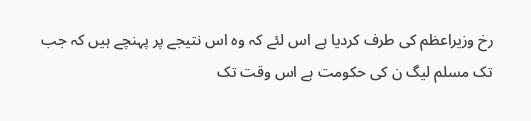رخ وزیراعظم کی طرف کردیا ہے اس لئے کہ وہ اس نتیجے پر پہنچے ہیں کہ جب تک مسلم لیگ ن کی حکومت ہے اس وقت تک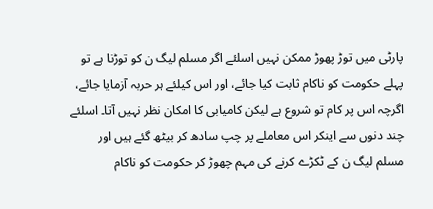پارٹی میں توڑ پھوڑ ممکن نہیں اسلئے اگر مسلم لیگ ن کو توڑنا ہے تو پہلے حکومت کو ناکام ثابت کیا جائے، اور اس کیلئے ہر حربہ آزمایا جائے، اگرچہ اس پر کام تو شروع ہے لیکن کامیابی کا امکان نظر نہیں آتا۔ اسلئے چند دنوں سے اینکر اس معاملے پر چپ سادھ کر بیٹھ گئے ہیں اور مسلم لیگ ن کے ٹکڑے کرنے کی مہم چھوڑ کر حکومت کو ناکام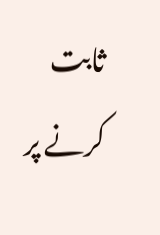ثابت کرنے پر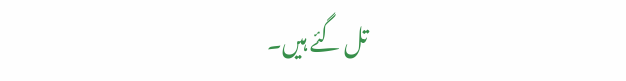تل گئے ہیں۔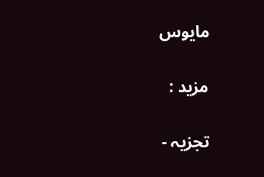مایوس

مزید :

تجزیہ -